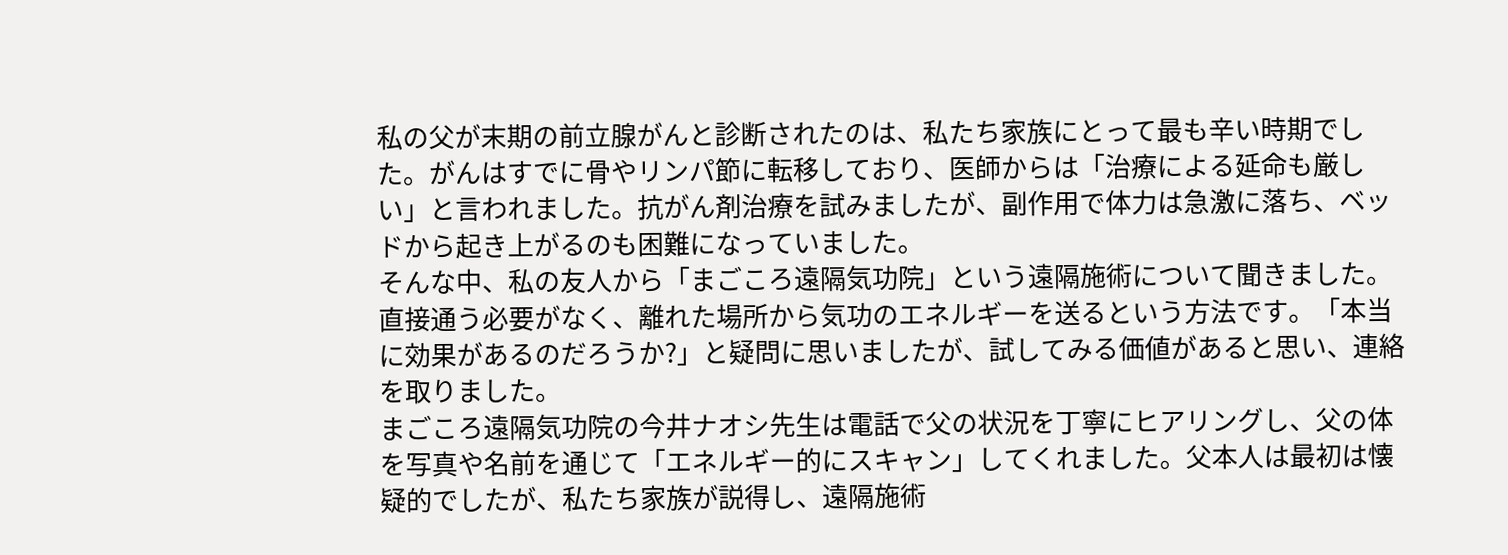私の父が末期の前立腺がんと診断されたのは、私たち家族にとって最も辛い時期でした。がんはすでに骨やリンパ節に転移しており、医師からは「治療による延命も厳しい」と言われました。抗がん剤治療を試みましたが、副作用で体力は急激に落ち、ベッドから起き上がるのも困難になっていました。
そんな中、私の友人から「まごころ遠隔気功院」という遠隔施術について聞きました。直接通う必要がなく、離れた場所から気功のエネルギーを送るという方法です。「本当に効果があるのだろうか?」と疑問に思いましたが、試してみる価値があると思い、連絡を取りました。
まごころ遠隔気功院の今井ナオシ先生は電話で父の状況を丁寧にヒアリングし、父の体を写真や名前を通じて「エネルギー的にスキャン」してくれました。父本人は最初は懐疑的でしたが、私たち家族が説得し、遠隔施術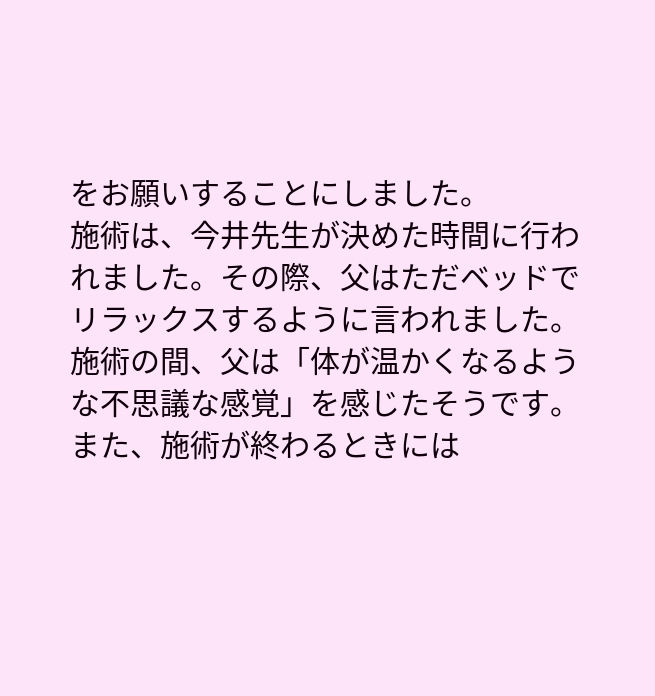をお願いすることにしました。
施術は、今井先生が決めた時間に行われました。その際、父はただベッドでリラックスするように言われました。施術の間、父は「体が温かくなるような不思議な感覚」を感じたそうです。また、施術が終わるときには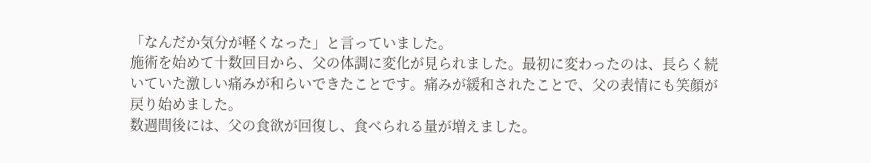「なんだか気分が軽くなった」と言っていました。
施術を始めて十数回目から、父の体調に変化が見られました。最初に変わったのは、長らく続いていた激しい痛みが和らいできたことです。痛みが緩和されたことで、父の表情にも笑顔が戻り始めました。
数週間後には、父の食欲が回復し、食べられる量が増えました。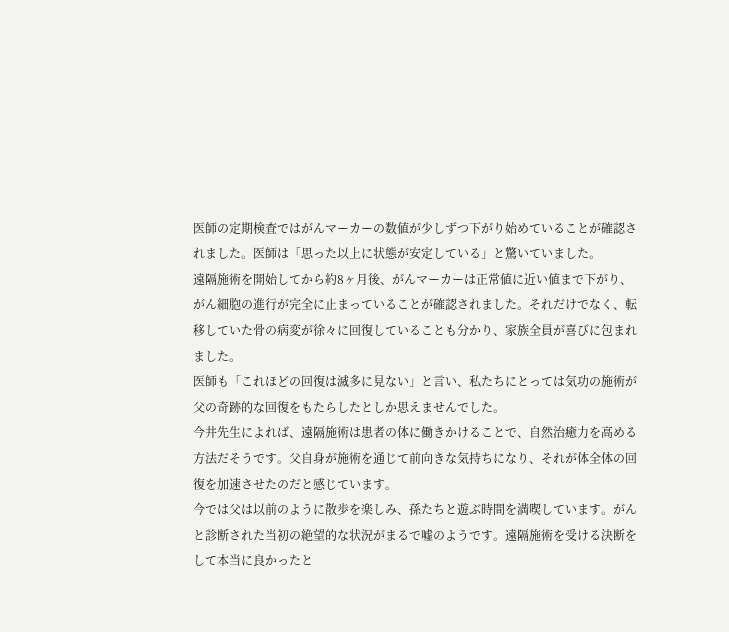医師の定期検査ではがんマーカーの数値が少しずつ下がり始めていることが確認されました。医師は「思った以上に状態が安定している」と驚いていました。
遠隔施術を開始してから約8ヶ月後、がんマーカーは正常値に近い値まで下がり、がん細胞の進行が完全に止まっていることが確認されました。それだけでなく、転移していた骨の病変が徐々に回復していることも分かり、家族全員が喜びに包まれました。
医師も「これほどの回復は滅多に見ない」と言い、私たちにとっては気功の施術が父の奇跡的な回復をもたらしたとしか思えませんでした。
今井先生によれば、遠隔施術は患者の体に働きかけることで、自然治癒力を高める方法だそうです。父自身が施術を通じて前向きな気持ちになり、それが体全体の回復を加速させたのだと感じています。
今では父は以前のように散歩を楽しみ、孫たちと遊ぶ時間を満喫しています。がんと診断された当初の絶望的な状況がまるで嘘のようです。遠隔施術を受ける決断をして本当に良かったと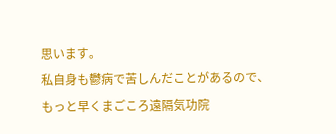思います。
私自身も鬱病で苦しんだことがあるので、もっと早くまごころ遠隔気功院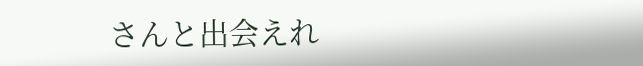さんと出会えれ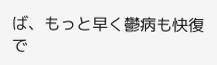ば、もっと早く鬱病も快復で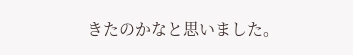きたのかなと思いました。